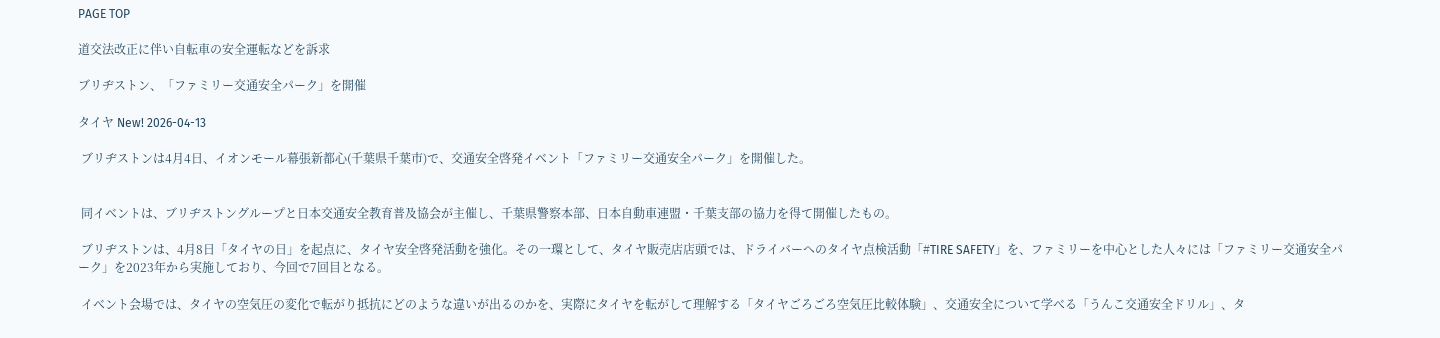PAGE TOP

道交法改正に伴い自転車の安全運転などを訴求

ブリヂストン、「ファミリー交通安全パーク」を開催

タイヤ New! 2026-04-13

 ブリヂストンは4月4日、イオンモール幕張新都心(千葉県千葉市)で、交通安全啓発イベント「ファミリー交通安全パーク」を開催した。


 同イベントは、ブリヂストングループと日本交通安全教育普及協会が主催し、千葉県警察本部、日本自動車連盟・千葉支部の協力を得て開催したもの。

 ブリヂストンは、4月8日「タイヤの日」を起点に、タイヤ安全啓発活動を強化。その一環として、タイヤ販売店店頭では、ドライバーへのタイヤ点検活動「#TIRE SAFETY」を、ファミリーを中心とした人々には「ファミリー交通安全パーク」を2023年から実施しており、今回で7回目となる。

 イベント会場では、タイヤの空気圧の変化で転がり抵抗にどのような違いが出るのかを、実際にタイヤを転がして理解する「タイヤごろごろ空気圧比較体験」、交通安全について学べる「うんこ交通安全ドリル」、タ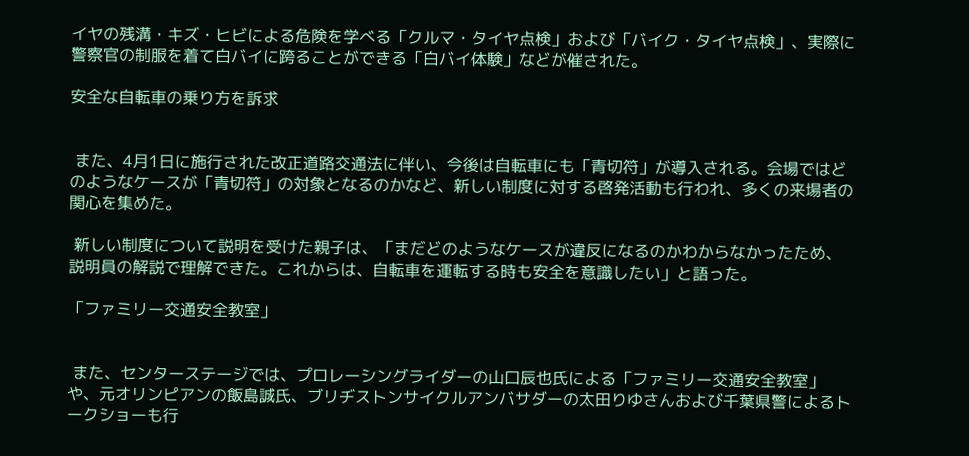イヤの残溝・キズ・ヒビによる危険を学べる「クルマ・タイヤ点検」および「バイク・タイヤ点検」、実際に警察官の制服を着て白バイに跨ることができる「白バイ体験」などが催された。

安全な自転車の乗り方を訴求


 また、4月1日に施行された改正道路交通法に伴い、今後は自転車にも「青切符」が導入される。会場ではどのようなケースが「青切符」の対象となるのかなど、新しい制度に対する啓発活動も行われ、多くの来場者の関心を集めた。

 新しい制度について説明を受けた親子は、「まだどのようなケースが違反になるのかわからなかったため、説明員の解説で理解できた。これからは、自転車を運転する時も安全を意識したい」と語った。

「ファミリー交通安全教室」


 また、センターステージでは、プロレーシングライダーの山口辰也氏による「ファミリー交通安全教室」や、元オリンピアンの飯島誠氏、ブリヂストンサイクルアンバサダーの太田りゆさんおよび千葉県警によるトークショーも行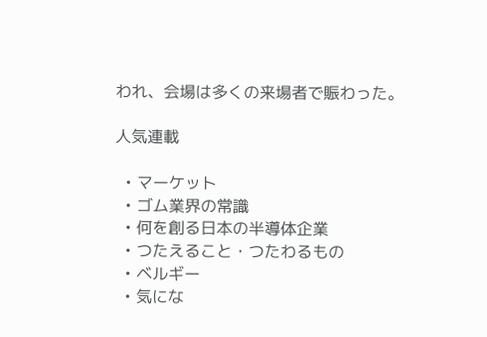われ、会場は多くの来場者で賑わった。

人気連載

  • マーケット
  • ゴム業界の常識
  • 何を創る日本の半導体企業
  • つたえること・つたわるもの
  • ベルギー
  • 気にな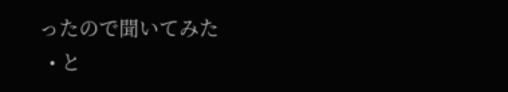ったので聞いてみた
  • と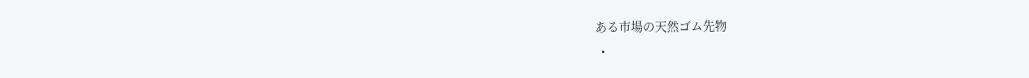ある市場の天然ゴム先物
  •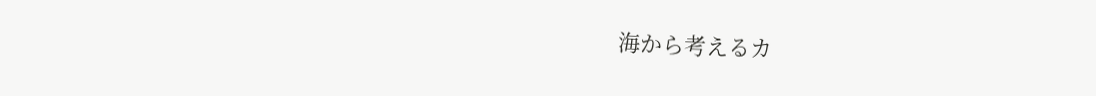海から考えるカ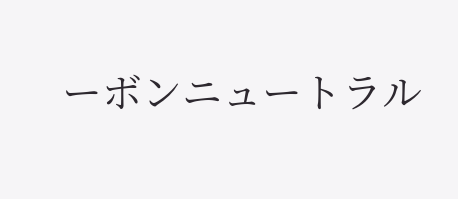ーボンニュートラル